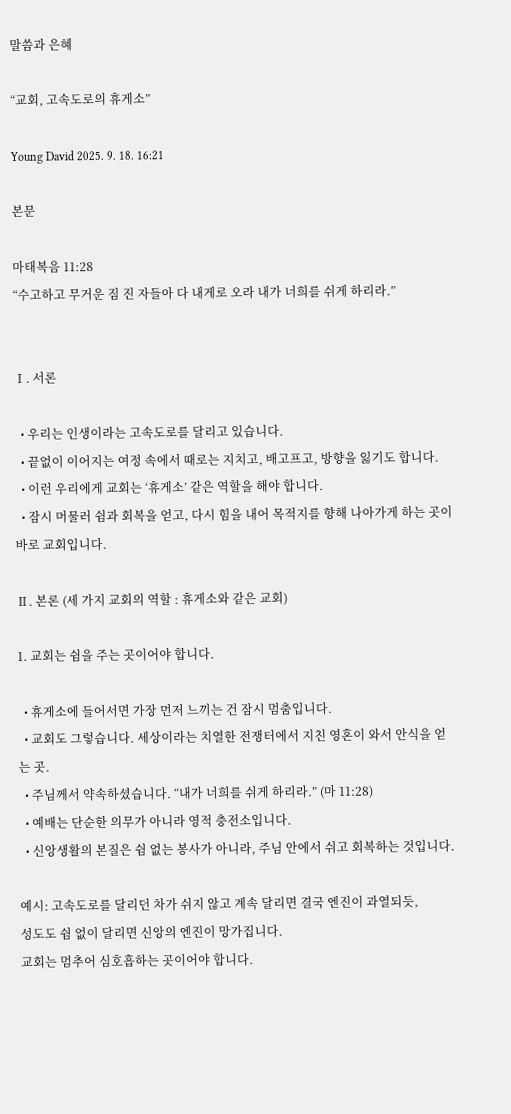말씀과 은혜

“교회, 고속도로의 휴게소”

Young David 2025. 9. 18. 16:21

본문

마태복음 11:28
“수고하고 무거운 짐 진 자들아 다 내게로 오라 내가 너희를 쉬게 하리라.”


Ⅰ. 서론

  • 우리는 인생이라는 고속도로를 달리고 있습니다.
  • 끝없이 이어지는 여정 속에서 때로는 지치고, 배고프고, 방향을 잃기도 합니다.
  • 이런 우리에게 교회는 ‘휴게소’ 같은 역할을 해야 합니다.
  • 잠시 머물러 쉼과 회복을 얻고, 다시 힘을 내어 목적지를 향해 나아가게 하는 곳이 바로 교회입니다.

Ⅱ. 본론 (세 가지 교회의 역할 : 휴게소와 같은 교회)

1. 교회는 쉼을 주는 곳이어야 합니다.

  • 휴게소에 들어서면 가장 먼저 느끼는 건 잠시 멈춤입니다.
  • 교회도 그렇습니다. 세상이라는 치열한 전쟁터에서 지친 영혼이 와서 안식을 얻는 곳.
  • 주님께서 약속하셨습니다. “내가 너희를 쉬게 하리라.” (마 11:28)
  • 예배는 단순한 의무가 아니라 영적 충전소입니다.
  • 신앙생활의 본질은 쉼 없는 봉사가 아니라, 주님 안에서 쉬고 회복하는 것입니다.

예시: 고속도로를 달리던 차가 쉬지 않고 계속 달리면 결국 엔진이 과열되듯,
성도도 쉼 없이 달리면 신앙의 엔진이 망가집니다.
교회는 멈추어 심호흡하는 곳이어야 합니다.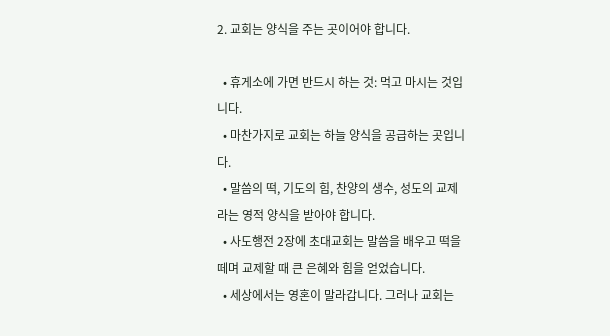2. 교회는 양식을 주는 곳이어야 합니다.

  • 휴게소에 가면 반드시 하는 것: 먹고 마시는 것입니다.
  • 마찬가지로 교회는 하늘 양식을 공급하는 곳입니다.
  • 말씀의 떡, 기도의 힘, 찬양의 생수, 성도의 교제라는 영적 양식을 받아야 합니다.
  • 사도행전 2장에 초대교회는 말씀을 배우고 떡을 떼며 교제할 때 큰 은혜와 힘을 얻었습니다.
  • 세상에서는 영혼이 말라갑니다. 그러나 교회는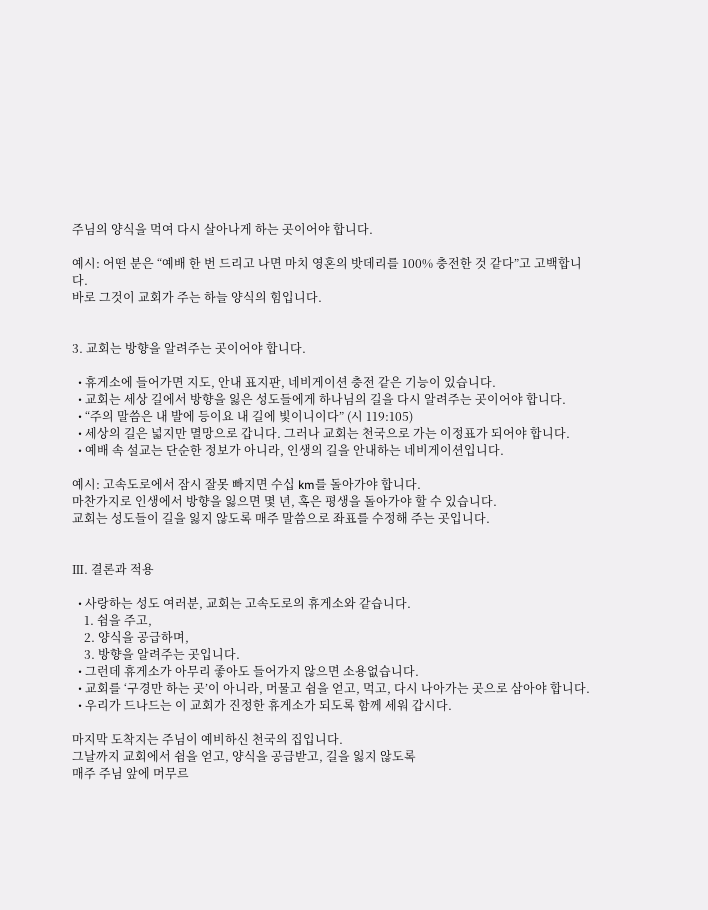주님의 양식을 먹여 다시 살아나게 하는 곳이어야 합니다.

예시: 어떤 분은 “예배 한 번 드리고 나면 마치 영혼의 밧데리를 100% 충전한 것 같다”고 고백합니다.
바로 그것이 교회가 주는 하늘 양식의 힘입니다.


3. 교회는 방향을 알려주는 곳이어야 합니다.

  • 휴게소에 들어가면 지도, 안내 표지판, 네비게이션 충전 같은 기능이 있습니다.
  • 교회는 세상 길에서 방향을 잃은 성도들에게 하나님의 길을 다시 알려주는 곳이어야 합니다.
  • “주의 말씀은 내 발에 등이요 내 길에 빛이니이다” (시 119:105)
  • 세상의 길은 넓지만 멸망으로 갑니다. 그러나 교회는 천국으로 가는 이정표가 되어야 합니다.
  • 예배 속 설교는 단순한 정보가 아니라, 인생의 길을 안내하는 네비게이션입니다.

예시: 고속도로에서 잠시 잘못 빠지면 수십 km를 돌아가야 합니다.
마찬가지로 인생에서 방향을 잃으면 몇 년, 혹은 평생을 돌아가야 할 수 있습니다.
교회는 성도들이 길을 잃지 않도록 매주 말씀으로 좌표를 수정해 주는 곳입니다.


Ⅲ. 결론과 적용

  • 사랑하는 성도 여러분, 교회는 고속도로의 휴게소와 같습니다.
    1. 쉼을 주고,
    2. 양식을 공급하며,
    3. 방향을 알려주는 곳입니다.
  • 그런데 휴게소가 아무리 좋아도 들어가지 않으면 소용없습니다.
  • 교회를 ‘구경만 하는 곳’이 아니라, 머물고 쉼을 얻고, 먹고, 다시 나아가는 곳으로 삼아야 합니다.
  • 우리가 드나드는 이 교회가 진정한 휴게소가 되도록 함께 세워 갑시다.

마지막 도착지는 주님이 예비하신 천국의 집입니다.
그날까지 교회에서 쉼을 얻고, 양식을 공급받고, 길을 잃지 않도록
매주 주님 앞에 머무르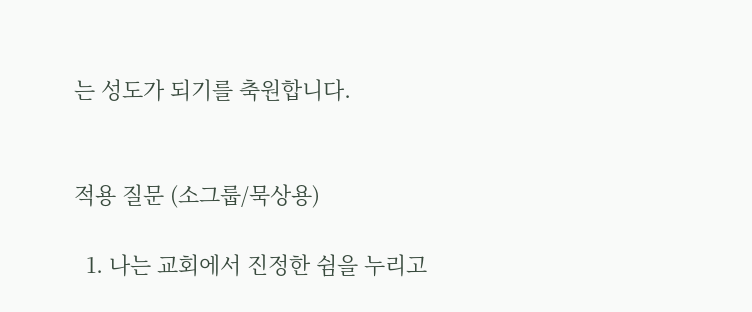는 성도가 되기를 축원합니다.


적용 질문 (소그룹/묵상용)

  1. 나는 교회에서 진정한 쉼을 누리고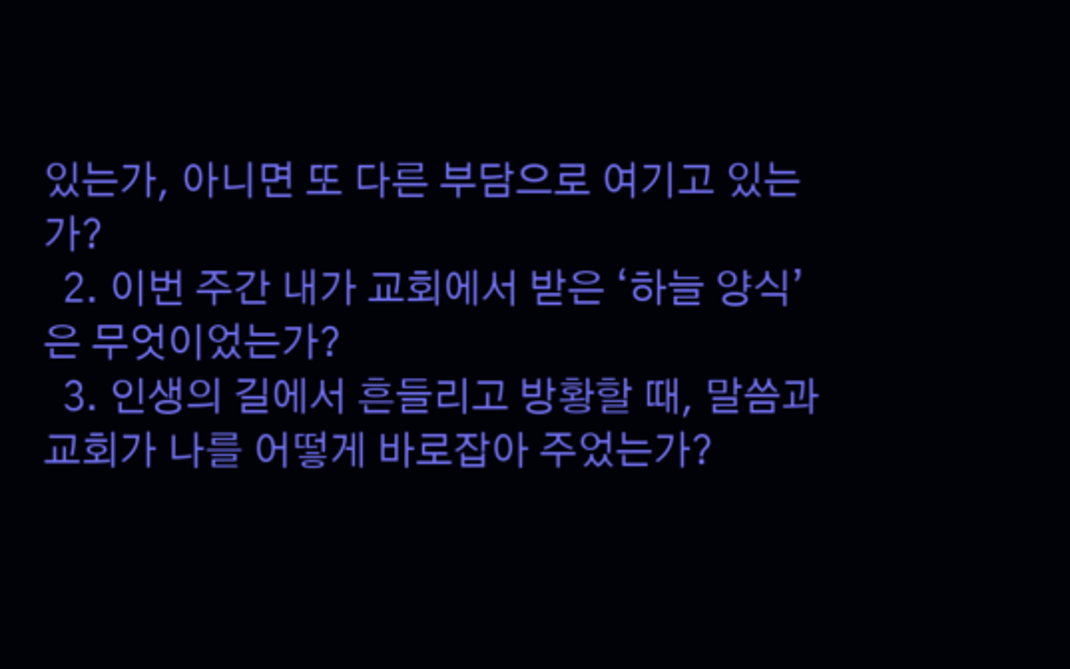있는가, 아니면 또 다른 부담으로 여기고 있는가?
  2. 이번 주간 내가 교회에서 받은 ‘하늘 양식’은 무엇이었는가?
  3. 인생의 길에서 흔들리고 방황할 때, 말씀과 교회가 나를 어떻게 바로잡아 주었는가?